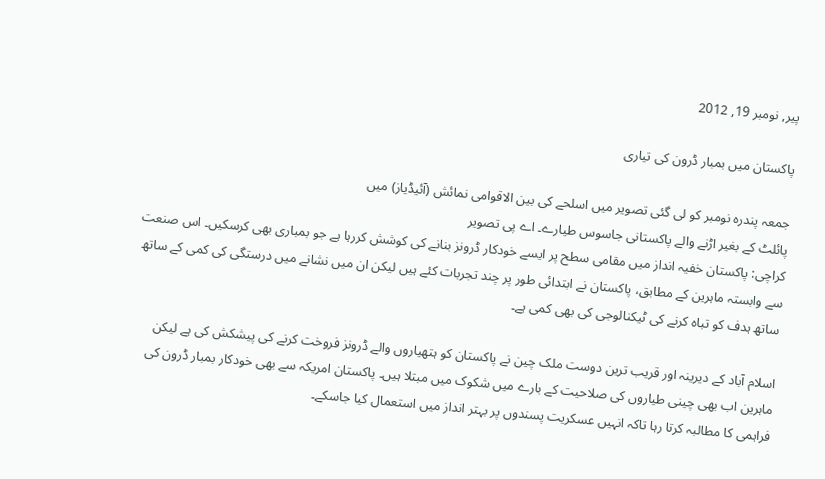پیر, نومبر 19, 2012

پاکستان میں بمبار ڈرون کی تیاری

جمعہ پندرہ نومبر کو لی گئی تصویر میں اسلحے کی بین الاقوامی نمائش (آئیڈیاز) میں
پائلٹ کے بغیر اڑنے والے پاکستانی جاسوس طیارے۔ اے پی تصویر
کراچی: پاکستان خفیہ انداز میں مقامی سطح پر ایسے خودکار ڈرونز بنانے کی کوشش کررہا ہے جو بمباری بھی کرسکیں۔ اس صنعت سے وابستہ ماہرین کے مطابق، پاکستان نے ابتدائی طور پر چند تجربات کئے ہیں لیکن ان میں نشانے میں درستگی کی کمی کے ساتھ ساتھ ہدف کو تباہ کرنے کی ٹیکنالوجی کی بھی کمی ہے۔

اسلام آباد کے دیرینہ اور قریب ترین دوست ملک چین نے پاکستان کو ہتھیاروں والے ڈرونز فروخت کرنے کی پیشکش کی ہے لیکن ماہرین اب بھی چینی طیاروں کی صلاحیت کے بارے میں شکوک میں مبتلا ہیں۔ پاکستان امریکہ سے بھی خودکار بمبار ڈرون کی فراہمی کا مطالبہ کرتا رہا تاکہ انہیں عسکریت پسندوں پر بہتر انداز میں استعمال کیا جاسکے۔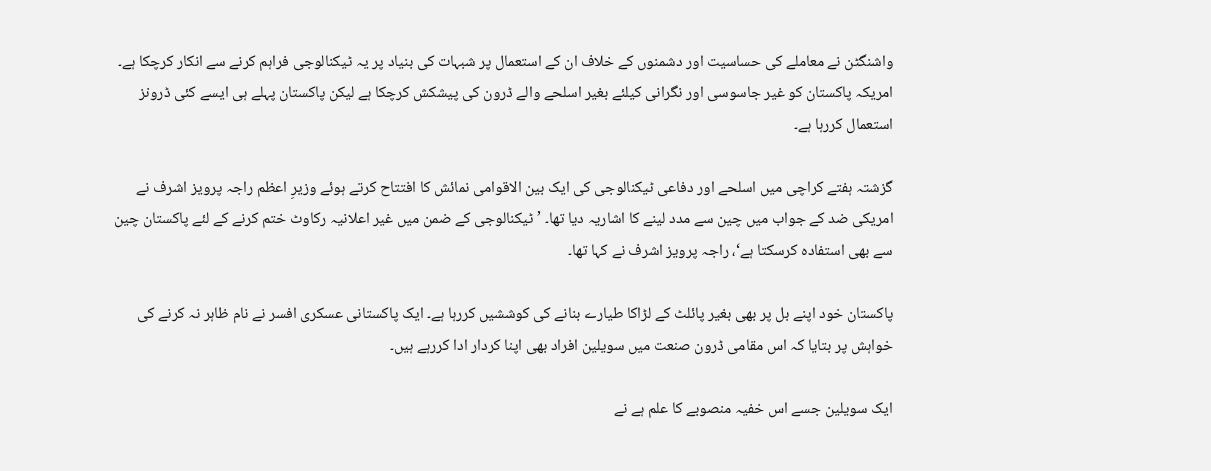واشنگٹن نے معاملے کی حساسیت اور دشمنوں کے خلاف ان کے استعمال پر شبہات کی بنیاد پر یہ ٹیکنالوجی فراہم کرنے سے انکار کرچکا ہے۔ امریکہ پاکستان کو غیر جاسوسی اور نگرانی کیلئے بغیر اسلحے والے ڈرون کی پیشکش کرچکا ہے لیکن پاکستان پہلے ہی ایسے کئی ڈرونز استعمال کررہا ہے۔

گزشتہ ہفتے کراچی میں اسلحے اور دفاعی ٹیکنالوجی کی ایک بین الاقوامی نمائش کا افتتاح کرتے ہوئے وزیرِ اعظم راجہ پرویز اشرف نے امریکی ضد کے جواب میں چین سے مدد لینے کا اشاریہ دیا تھا۔ ’ٹیکنالوجی کے ضمن میں غیر اعلانیہ رکاوٹ ختم کرنے کے لئے پاکستان چین سے بھی استفادہ کرسکتا ہے‘، راجہ پرویز اشرف نے کہا تھا۔

پاکستان خود اپنے بل پر بھی بغیر پائلٹ کے لڑاکا طیارے بنانے کی کوششیں کررہا ہے۔ ایک پاکستانی عسکری افسر نے نام ظاہر نہ کرنے کی خواہش پر بتایا کہ اس مقامی ڈرون صنعت میں سویلین افراد بھی اپنا کردار ادا کررہے ہیں۔

ایک سویلین جسے اس خفیہ منصوبے کا علم ہے نے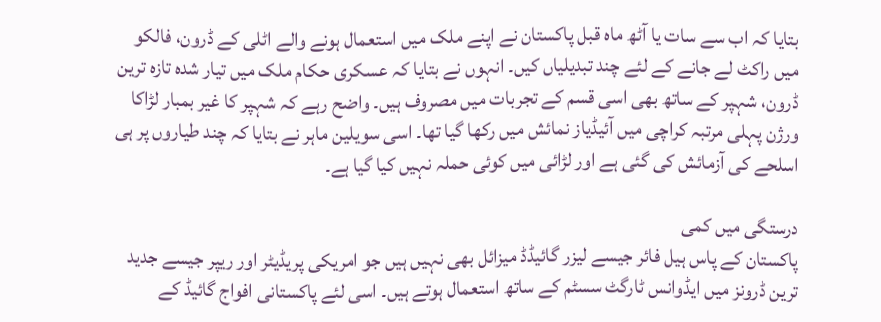بتایا کہ اب سے سات یا آٹھ ماہ قبل پاکستان نے اپنے ملک میں استعمال ہونے والے اٹلی کے ڈرون، فالکو میں راکٹ لے جانے کے لئے چند تبدیلیاں کیں۔ انہوں نے بتایا کہ عسکری حکام ملک میں تیار شدہ تازہ ترین ڈرون، شہپر کے ساتھ بھی اسی قسم کے تجربات میں مصروف ہیں۔ واضح رہے کہ شہپر کا غیر بمبار لڑاکا ورژن پہلی مرتبہ کراچی میں آئیڈیاز نمائش میں رکھا گیا تھا۔ اسی سویلین ماہر نے بتایا کہ چند طیاروں پر ہی اسلحے کی آزمائش کی گئی ہے اور لڑائی میں کوئی حملہ نہیں کیا گیا ہے۔

درستگی میں کمی
پاکستان کے پاس ہیل فائر جیسے لیزر گائیڈڈ میزائل بھی نہیں ہیں جو امریکی پریڈیٹر اور ریپر جیسے جدید ترین ڈرونز میں ایڈوانس ٹارگٹ سسٹم کے ساتھ استعمال ہوتے ہیں۔ اسی لئے پاکستانی افواج گائیڈ کے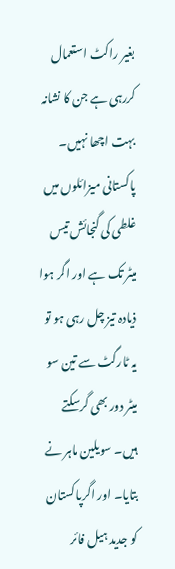بغیر راکٹ استعمال کررہی ہے جن کا نشانہ بہت اچھا نہیں۔ پاکستانی میزائلوں میں غلطی کی گنجائش تیس میٹر تک ہے اور اگر ہوا ذیادہ تیز چل رہی ہو تو یہ ٹارگٹ سے تین سو میٹر دور بھی گرسکتے ہیں۔ سویلین ماہر نے بتایا۔ اور اگرپاکستان کو جدید ہیل فائر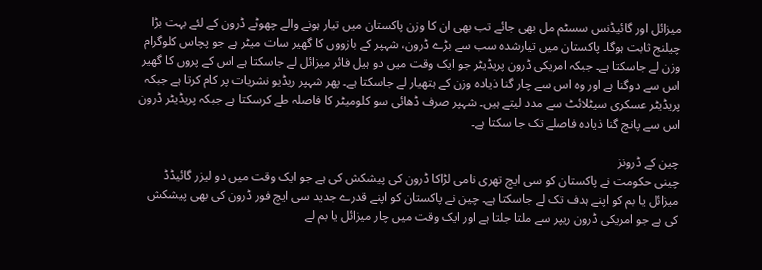میزائل اور گائیڈنس سسٹم مل بھی جائے تب بھی ان کا وزن پاکستان میں تیار ہونے والے چھوٹے ڈرون کے لئے بہت بڑا چیلنج ثابت ہوگا۔ پاکستان میں تیارشدہ سب سے بڑے ڈرون، شہپر کے بازووں کا گھیر سات میٹر ہے جو پچاس کلوگرام وزن لے جاسکتا ہے۔ جبکہ امریکی ڈرون پریڈیٹر جو ایک وقت میں دو ہیل فائر میزائل لے جاسکتا ہے اس کے پروں کا گھیر اس سے دوگنا ہے اور وہ اس سے چار گنا ذیادہ وزن کے ہتھیار لے جاسکتا ہے۔ پھر شہپر ریڈیو نشریات پر کام کرتا ہے جبکہ پریڈیٹر عسکری سیٹلائٹ سے مدد لیتے ہیں۔ شہپر صرف ڈھائی سو کلومیٹر کا فاصلہ طے کرسکتا ہے جبکہ پریڈیٹر ڈرون اس سے پانچ گنا ذیادہ فاصلے تک جا سکتا ہے۔

چین کے ڈرونز
چینی حکومت نے پاکستان کو سی ایچ تھری نامی لڑاکا ڈرون کی پیشکش کی ہے جو ایک وقت میں دو لیزر گائیڈڈ میزائل یا بم کو اپنے ہدف تک لے جاسکتا ہے۔ چین نے پاکستان کو اپنے قدرے جدید سی ایچ فور ڈرون کی بھی پیشکش کی ہے جو امریکی ڈرون ریپر سے ملتا جلتا ہے اور ایک وقت میں چار میزائل یا بم لے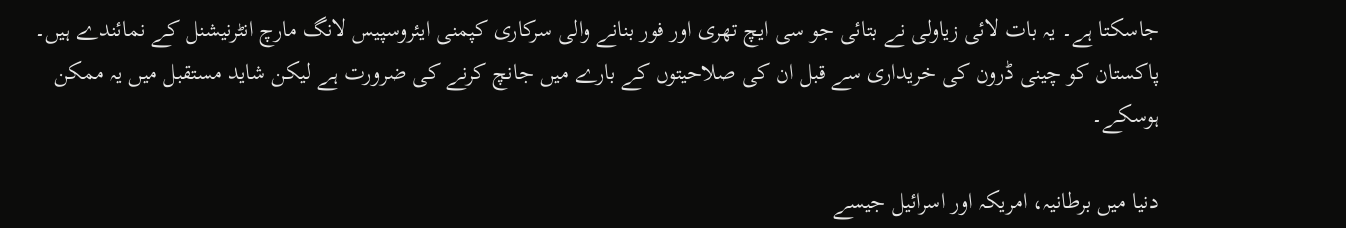جاسکتا ہے۔ یہ بات لائی زیاولی نے بتائی جو سی ایچ تھری اور فور بنانے والی سرکاری کپمنی ایئروسپیس لانگ مارچ انٹرنیشنل کے نمائندے ہیں۔ پاکستان کو چینی ڈرون کی خریداری سے قبل ان کی صلاحیتوں کے بارے میں جانچ کرنے کی ضرورت ہے لیکن شاید مستقبل میں یہ ممکن ہوسکے۔

دنیا میں برطانیہ، امریکہ اور اسرائیل جیسے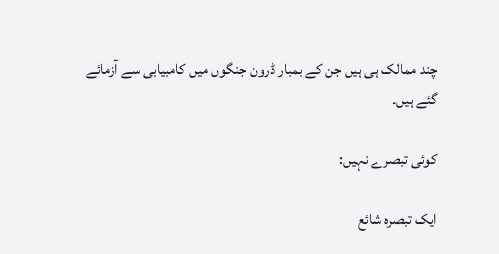چند ممالک ہی ہیں جن کے بمبار ڈرون جنگوں میں کامبیابی سے آزمائے گئے ہیں۔

کوئی تبصرے نہیں:

ایک تبصرہ شائع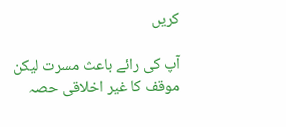کریں

آپ کی رائے باعث مسرت لیکن موقف کا غیر اخلاقی حصہ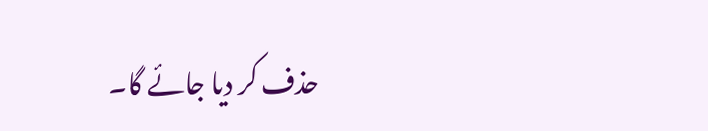حذف کر دیا جائے گا۔